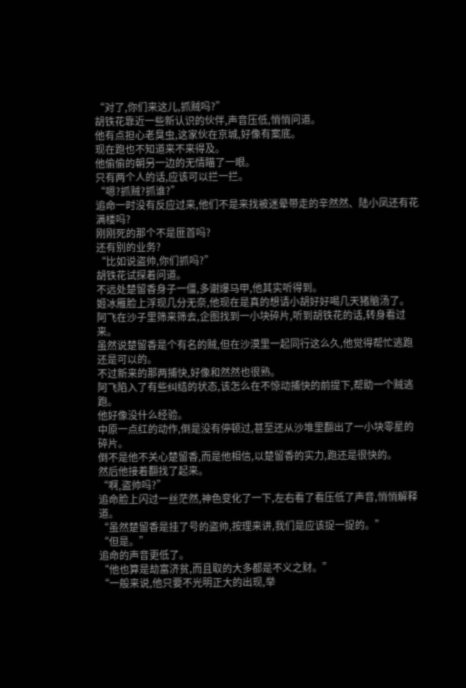“对了,你们来这儿,抓贼吗?”
胡铁花靠近一些新认识的伙伴,声音压低,悄悄问道。
他有点担心老臭虫,这家伙在京城,好像有案底。
现在跑也不知道来不来得及。
他偷偷的朝另一边的无情瞄了一眼。
只有两个人的话,应该可以拦一拦。
“嗯?抓贼?抓谁?”
追命一时没有反应过来,他们不是来找被迷晕带走的辛然然、陆小凤还有花满楼吗?
刚刚死的那个不是匪首吗?
还有别的业务?
“比如说盗帅,你们抓吗?”
胡铁花试探着问道。
不远处楚留香身子一僵,多谢爆马甲,他其实听得到。
姬冰雁脸上浮现几分无奈,他现在是真的想请小胡好好喝几天猪脑汤了。
阿飞在沙子里筛来筛去,企图找到一小块碎片,听到胡铁花的话,转身看过来。
虽然说楚留香是个有名的贼,但在沙漠里一起同行这么久,他觉得帮忙逃跑还是可以的。
不过新来的那两捕快,好像和然然也很熟。
阿飞陷入了有些纠结的状态,该怎么在不惊动捕快的前提下,帮助一个贼逃跑。
他好像没什么经验。
中原一点红的动作,倒是没有停顿过,甚至还从沙堆里翻出了一小块零星的碎片。
倒不是他不关心楚留香,而是他相信,以楚留香的实力,跑还是很快的。
然后他接着翻找了起来。
“啊,盗帅吗?”
追命脸上闪过一丝茫然,神色变化了一下,左右看了看压低了声音,悄悄解释道。
“虽然楚留香是挂了号的盗帅,按理来讲,我们是应该捉一捉的。”
“但是。”
追命的声音更低了。
“他也算是劫富济贫,而且取的大多都是不义之财。”
“一般来说,他只要不光明正大的出现,举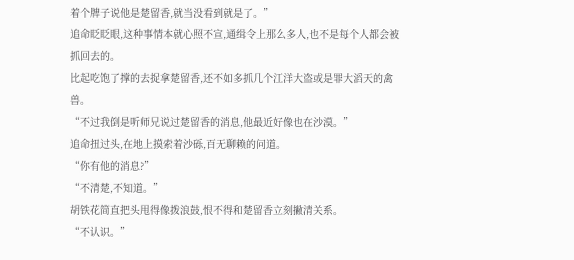着个牌子说他是楚留香,就当没看到就是了。”
追命眨眨眼,这种事情本就心照不宣,通缉令上那么多人,也不是每个人都会被抓回去的。
比起吃饱了撑的去捉拿楚留香,还不如多抓几个江洋大盗或是罪大滔天的禽兽。
“不过我倒是听师兄说过楚留香的消息,他最近好像也在沙漠。”
追命扭过头,在地上摸索着沙砾,百无聊赖的问道。
“你有他的消息?”
“不清楚,不知道。”
胡铁花简直把头甩得像拨浪鼓,恨不得和楚留香立刻撇清关系。
“不认识。”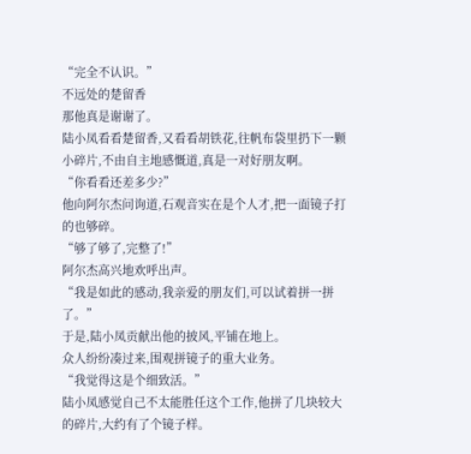“完全不认识。”
不远处的楚留香
那他真是谢谢了。
陆小凤看看楚留香,又看看胡铁花,往帆布袋里扔下一颗小碎片,不由自主地感慨道,真是一对好朋友啊。
“你看看还差多少?”
他向阿尔杰问询道,石观音实在是个人才,把一面镜子打的也够碎。
“够了够了,完整了!”
阿尔杰高兴地欢呼出声。
“我是如此的感动,我亲爱的朋友们,可以试着拼一拼了。”
于是,陆小凤贡献出他的披风,平铺在地上。
众人纷纷凑过来,围观拼镜子的重大业务。
“我觉得这是个细致活。”
陆小凤感觉自己不太能胜任这个工作,他拼了几块较大的碎片,大约有了个镜子样。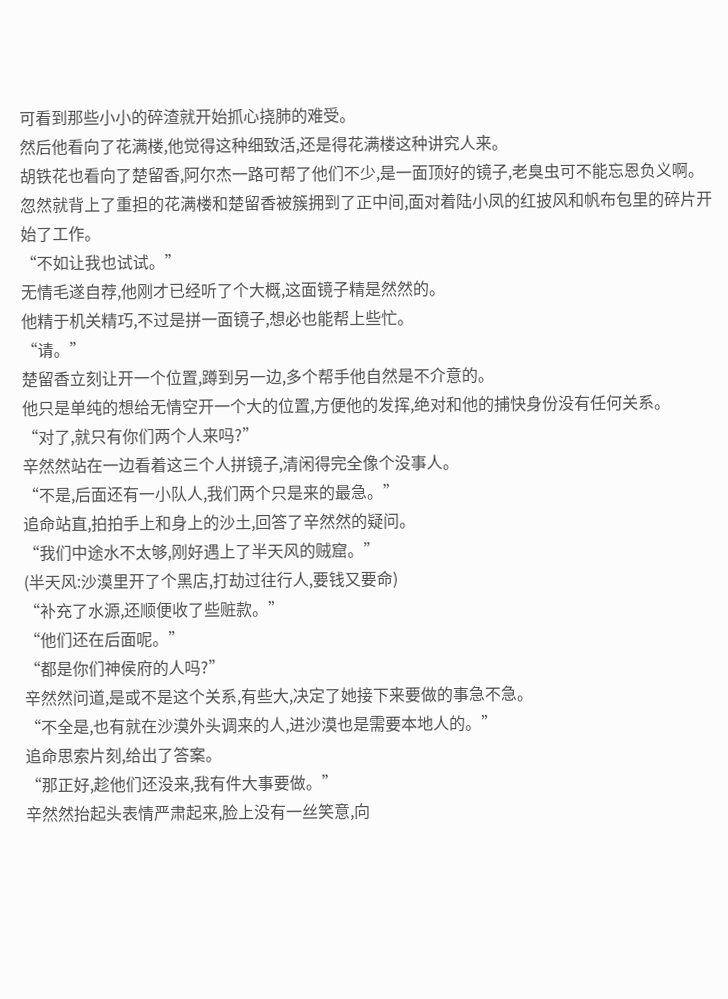可看到那些小小的碎渣就开始抓心挠肺的难受。
然后他看向了花满楼,他觉得这种细致活,还是得花满楼这种讲究人来。
胡铁花也看向了楚留香,阿尔杰一路可帮了他们不少,是一面顶好的镜子,老臭虫可不能忘恩负义啊。
忽然就背上了重担的花满楼和楚留香被簇拥到了正中间,面对着陆小凤的红披风和帆布包里的碎片开始了工作。
“不如让我也试试。”
无情毛遂自荐,他刚才已经听了个大概,这面镜子精是然然的。
他精于机关精巧,不过是拼一面镜子,想必也能帮上些忙。
“请。”
楚留香立刻让开一个位置,蹲到另一边,多个帮手他自然是不介意的。
他只是单纯的想给无情空开一个大的位置,方便他的发挥,绝对和他的捕快身份没有任何关系。
“对了,就只有你们两个人来吗?”
辛然然站在一边看着这三个人拼镜子,清闲得完全像个没事人。
“不是,后面还有一小队人,我们两个只是来的最急。”
追命站直,拍拍手上和身上的沙土,回答了辛然然的疑问。
“我们中途水不太够,刚好遇上了半天风的贼窟。”
(半天风:沙漠里开了个黑店,打劫过往行人,要钱又要命)
“补充了水源,还顺便收了些赃款。”
“他们还在后面呢。”
“都是你们神侯府的人吗?”
辛然然问道,是或不是这个关系,有些大,决定了她接下来要做的事急不急。
“不全是,也有就在沙漠外头调来的人,进沙漠也是需要本地人的。”
追命思索片刻,给出了答案。
“那正好,趁他们还没来,我有件大事要做。”
辛然然抬起头表情严肃起来,脸上没有一丝笑意,向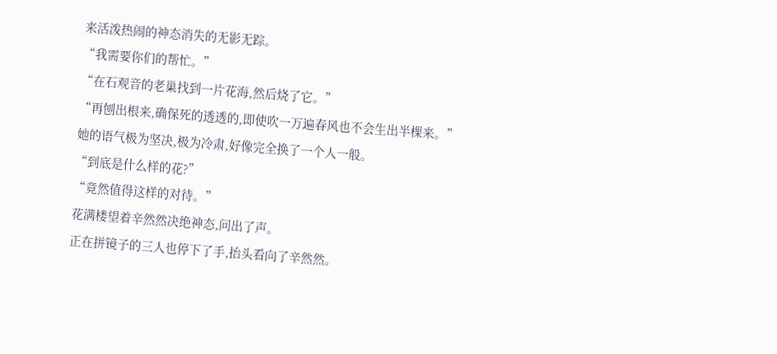来活泼热闹的神态消失的无影无踪。
“我需要你们的帮忙。”
“在石观音的老巢找到一片花海,然后烧了它。”
“再刨出根来,确保死的透透的,即使吹一万遍春风也不会生出半棵来。”
她的语气极为坚决,极为冷肃,好像完全换了一个人一般。
“到底是什么样的花?”
“竟然值得这样的对待。”
花满楼望着辛然然决绝神态,问出了声。
正在拼镜子的三人也停下了手,抬头看向了辛然然。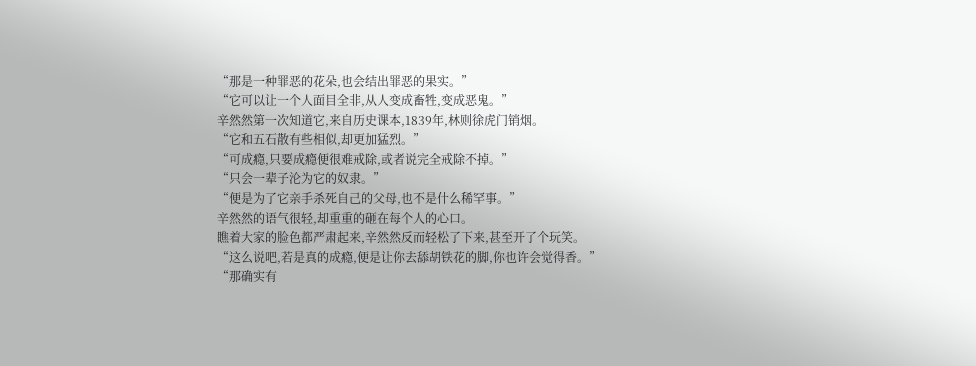“那是一种罪恶的花朵,也会结出罪恶的果实。”
“它可以让一个人面目全非,从人变成畜牲,变成恶鬼。”
辛然然第一次知道它,来自历史课本,1839年,林则徐虎门销烟。
“它和五石散有些相似,却更加猛烈。”
“可成瘾,只要成瘾便很难戒除,或者说完全戒除不掉。”
“只会一辈子沦为它的奴隶。”
“便是为了它亲手杀死自己的父母,也不是什么稀罕事。”
辛然然的语气很轻,却重重的砸在每个人的心口。
瞧着大家的脸色都严肃起来,辛然然反而轻松了下来,甚至开了个玩笑。
“这么说吧,若是真的成瘾,便是让你去舔胡铁花的脚,你也许会觉得香。”
“那确实有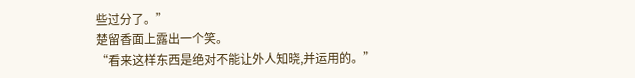些过分了。”
楚留香面上露出一个笑。
“看来这样东西是绝对不能让外人知晓,并运用的。”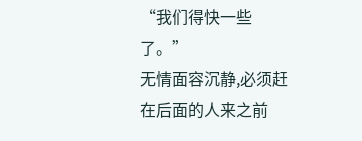“我们得快一些了。”
无情面容沉静,必须赶在后面的人来之前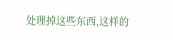处理掉这些东西,这样的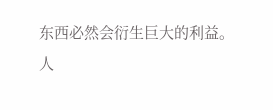东西必然会衍生巨大的利益。
人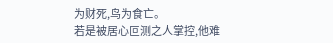为财死,鸟为食亡。
若是被居心叵测之人掌控,他难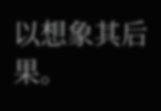以想象其后果。